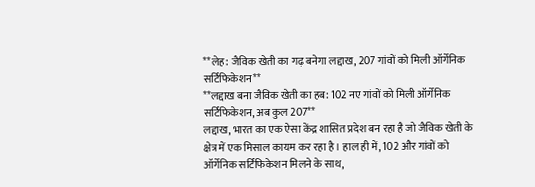**लेह: जैविक खेती का गढ़ बनेगा लद्दाख, 207 गांवों को मिली ऑर्गेनिक सर्टिफिकेशन**
**लद्दाख बना जैविक खेती का हब: 102 नए गांवों को मिली ऑर्गेनिक सर्टिफिकेशन, अब कुल 207**
लद्दाख, भारत का एक ऐसा केंद्र शासित प्रदेश बन रहा है जो जैविक खेती के क्षेत्र में एक मिसाल कायम कर रहा है। हाल ही में, 102 और गांवों को ऑर्गेनिक सर्टिफिकेशन मिलने के साथ,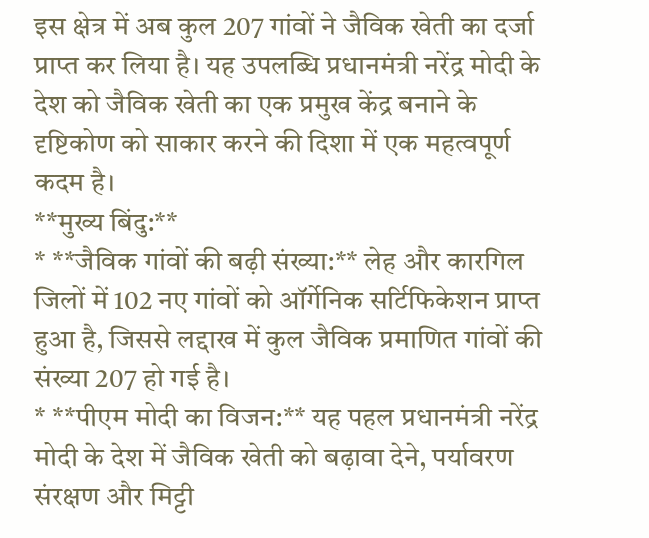इस क्षेत्र में अब कुल 207 गांवों ने जैविक खेती का दर्जा प्राप्त कर लिया है। यह उपलब्धि प्रधानमंत्री नरेंद्र मोदी के देश को जैविक खेती का एक प्रमुख केंद्र बनाने के दृष्टिकोण को साकार करने की दिशा में एक महत्वपूर्ण कदम है।
**मुख्य बिंदु:**
* **जैविक गांवों की बढ़ी संख्या:** लेह और कारगिल जिलों में 102 नए गांवों को ऑर्गेनिक सर्टिफिकेशन प्राप्त हुआ है, जिससे लद्दाख में कुल जैविक प्रमाणित गांवों की संख्या 207 हो गई है।
* **पीएम मोदी का विजन:** यह पहल प्रधानमंत्री नरेंद्र मोदी के देश में जैविक खेती को बढ़ावा देने, पर्यावरण संरक्षण और मिट्टी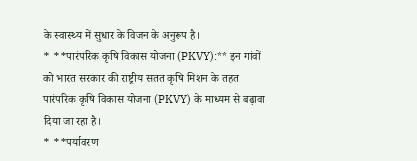के स्वास्थ्य में सुधार के विजन के अनुरूप है।
* **पारंपरिक कृषि विकास योजना (PKVY):** इन गांवों को भारत सरकार की राष्ट्रीय सतत कृषि मिशन के तहत पारंपरिक कृषि विकास योजना (PKVY) के माध्यम से बढ़ावा दिया जा रहा है।
* **पर्यावरण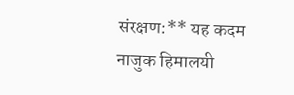संरक्षण:** यह कदम नाजुक हिमालयी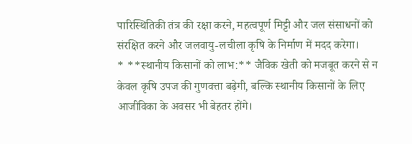पारिस्थितिकी तंत्र की रक्षा करने, महत्वपूर्ण मिट्टी और जल संसाधनों को संरक्षित करने और जलवायु-लचीला कृषि के निर्माण में मदद करेगा।
* **स्थानीय किसानों को लाभ:** जैविक खेती को मजबूत करने से न केवल कृषि उपज की गुणवत्ता बढ़ेगी, बल्कि स्थानीय किसानों के लिए आजीविका के अवसर भी बेहतर होंगे।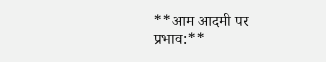**आम आदमी पर प्रभाव:**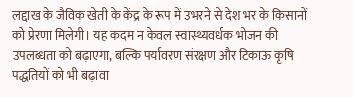लद्दाख के जैविक खेती के केंद्र के रूप में उभरने से देश भर के किसानों को प्रेरणा मिलेगी। यह कदम न केवल स्वास्थ्यवर्धक भोजन की उपलब्धता को बढ़ाएगा, बल्कि पर्यावरण संरक्षण और टिकाऊ कृषि पद्धतियों को भी बढ़ावा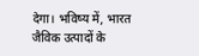देगा। भविष्य में, भारत जैविक उत्पादों के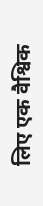लिए एक वैश्विक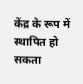केंद्र के रूप में स्थापित हो सकता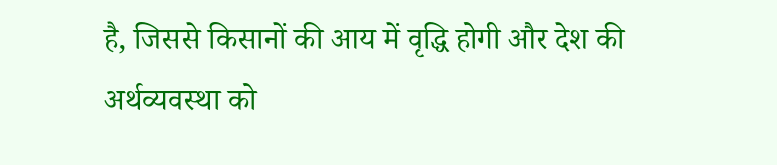है, जिससे किसानों की आय में वृद्धि होगी और देश की अर्थव्यवस्था को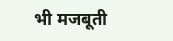भी मजबूती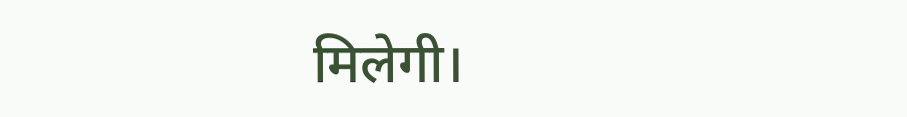मिलेगी।